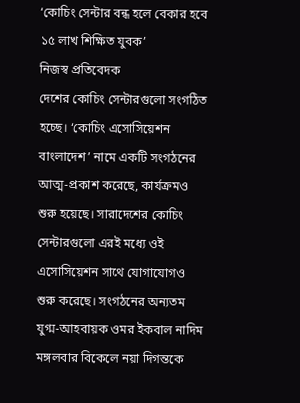‘কোচিং সেন্টার বন্ধ হলে বেকার হবে ১৫ লাখ শিক্ষিত যুবক’
নিজস্ব প্রতিবেদক
দেশের কোচিং সেন্টারগুলো সংগঠিত হচ্ছে। ‘কোচিং এসোসিয়েশন বাংলাদেশ’ নামে একটি সংগঠনের আত্ম-প্রকাশ করেছে, কার্যক্রমও শুরু হয়েছে। সারাদেশের কোচিং সেন্টারগুলো এরই মধ্যে ওই এসোসিয়েশন সাথে যোগাযোগও শুরু করেছে। সংগঠনের অন্যতম যুগ্ম-আহবায়ক ওমর ইকবাল নাদিম মঙ্গলবার বিকেলে নয়া দিগন্তকে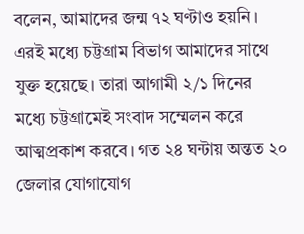বলেন, আমাদের জন্ম ৭২ ঘণ্টাও হয়নি। এরই মধ্যে চট্টগ্রাম বিভাগ আমাদের সাথে যুক্ত হয়েছে। তারা আগামী ২/১ দিনের মধ্যে চট্টগ্রামেই সংবাদ সম্মেলন করে আত্মপ্রকাশ করবে। গত ২৪ ঘন্টায় অন্তত ২০ জেলার যোগাযোগ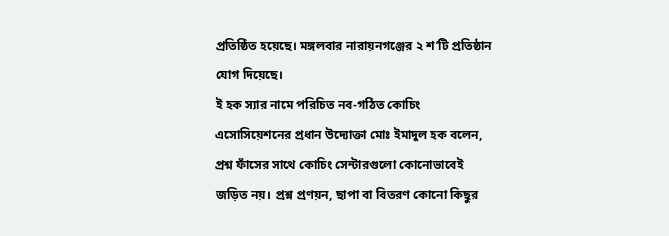প্রতিষ্ঠিত হয়েছে। মঙ্গলবার নারায়নগঞ্জের ২ শ’টি প্রতিষ্ঠান যোগ দিয়েছে।
ই হক স্যার নামে পরিচিত নব-গঠিত কোচিং এসোসিয়েশনের প্রধান উদ্যোক্তা মোঃ ইমাদুল হক বলেন, প্রশ্ন ফাঁসের সাথে কোচিং সেন্টারগুলো কোনোভাবেই জড়িত নয়। প্রশ্ন প্রণয়ন, ছাপা বা বিতরণ কোনো কিছুর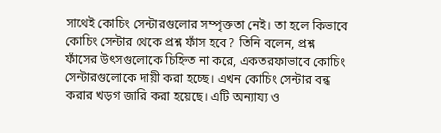সাথেই কোচিং সেন্টারগুলোর সম্পৃক্ততা নেই। তা হলে কিভাবে কোচিং সেন্টার থেকে প্রশ্ন ফাঁস হবে? তিনি বলেন, প্রশ্ন ফাঁসের উৎসগুলোকে চিহ্নিত না করে, একতরফাভাবে কোচিং সেন্টারগুলোকে দায়ী করা হচ্ছে। এখন কোচিং সেন্টার বন্ধ করার খড়গ জারি করা হয়েছে। এটি অন্যায্য ও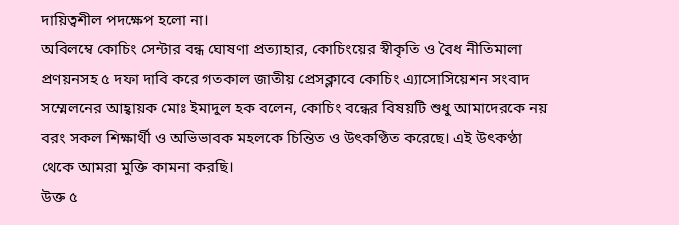দায়িত্বশীল পদক্ষেপ হলো না।
অবিলম্বে কোচিং সেন্টার বন্ধ ঘোষণা প্রত্যাহার, কোচিংয়ের স্বীকৃতি ও বৈধ নীতিমালা প্রণয়নসহ ৫ দফা দাবি করে গতকাল জাতীয় প্রেসক্লাবে কোচিং এ্যাসোসিয়েশন সংবাদ সম্মেলনের আহ্বায়ক মোঃ ইমাদুল হক বলেন, কোচিং বন্ধের বিষয়টি শুধু আমাদেরকে নয় বরং সকল শিক্ষার্থী ও অভিভাবক মহলকে চিন্তিত ও উৎকণ্ঠিত করেছে। এই উৎকণ্ঠা থেকে আমরা মুক্তি কামনা করছি।
উক্ত ৫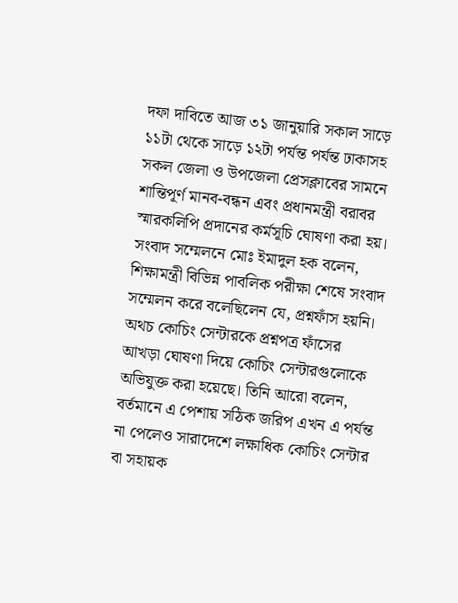দফা দাবিতে আজ ৩১ জানুয়ারি সকাল সাড়ে ১১টা থেকে সাড়ে ১২টা পর্যন্ত পর্যন্ত ঢাকাসহ সকল জেলা ও উপজেলা প্রেসক্লাবের সামনে শান্তিপূর্ণ মানব-বন্ধন এবং প্রধানমন্ত্রী বরাবর স্মারকলিপি প্রদানের কর্মসূচি ঘোষণা করা হয়।
সংবাদ সম্মেলনে মোঃ ইমাদুল হক বলেন, শিক্ষামন্ত্রী বিভিন্ন পাবলিক পরীক্ষা শেষে সংবাদ সম্মেলন করে বলেছিলেন যে, প্রশ্নফাঁস হয়নি। অথচ কোচিং সেন্টারকে প্রশ্নপত্র ফাঁসের আখড়া ঘোষণা দিয়ে কোচিং সেন্টারগুলোকে অভিযুক্ত করা হয়েছে। তিনি আরো বলেন, বর্তমানে এ পেশায় সঠিক জরিপ এখন এ পর্যন্ত না পেলেও সারাদেশে লক্ষাধিক কোচিং সেন্টার বা সহায়ক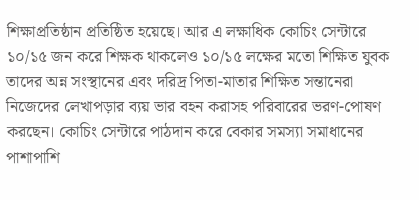শিক্ষাপ্রতিষ্ঠান প্রতিষ্ঠিত হয়েছে। আর এ লক্ষাধিক কোচিং সেন্টারে ১০/১৫ জন করে শিক্ষক থাকলেও ১০/১৫ লক্ষের মতো শিক্ষিত যুবক তাদের অন্ন সংস্থানের এবং দরিদ্র পিতা-মাতার শিক্ষিত সন্তানেরা নিজেদের লেখাপড়ার ব্যয় ভার বহন করাসহ পরিবারের ভরণ-পোষণ করছেন। কোচিং সেন্টারে পাঠদান করে বেকার সমস্যা সমাধানের পাশাপাশি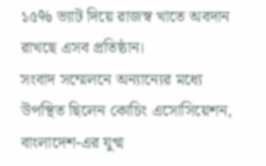১৫% ভ্যাট দিয়ে রাজস্ব খাতে অবদান রাখছে এসব প্রতিষ্ঠান।
সংবাদ সম্মেলনে অন্যান্যের মধ্যে উপস্থিত ছিলেন কোচিং এসোসিয়েশন, বাংলাদেশ-এর যুগ্ম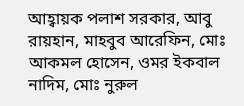আহ্বায়ক পলাশ সরকার, আবু রায়হান, মাহবুব আরেফিন, মোঃ আকমল হোসেন, ওমর ইকবাল নাদিম, মোঃ নুরুল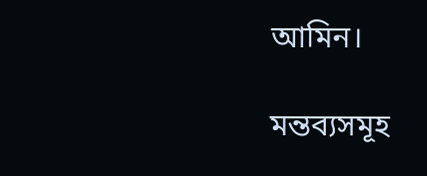আমিন।

মন্তব্যসমূহ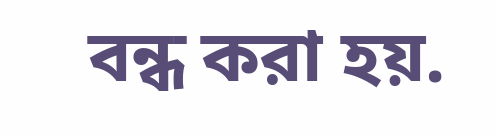বন্ধ করা হয়.